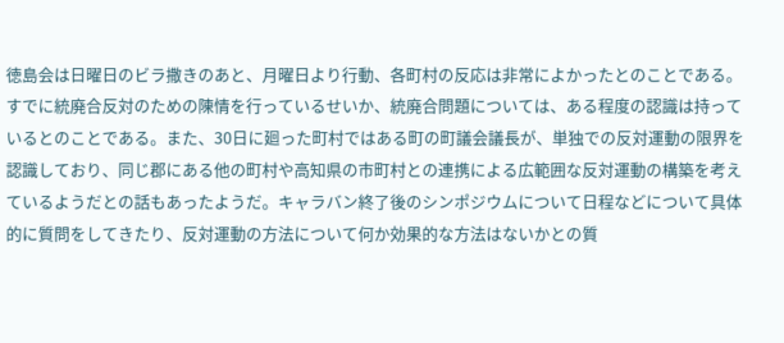徳島会は日曜日のビラ撒きのあと、月曜日より行動、各町村の反応は非常によかったとのことである。すでに統廃合反対のための陳情を行っているせいか、統廃合問題については、ある程度の認識は持っているとのことである。また、30日に廻った町村ではある町の町議会議長が、単独での反対運動の限界を認識しており、同じ郡にある他の町村や高知県の市町村との連携による広範囲な反対運動の構築を考えているようだとの話もあったようだ。キャラバン終了後のシンポジウムについて日程などについて具体的に質問をしてきたり、反対運動の方法について何か効果的な方法はないかとの質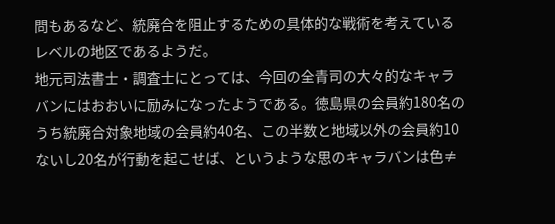問もあるなど、統廃合を阻止するための具体的な戦術を考えているレベルの地区であるようだ。
地元司法書士・調査士にとっては、今回の全青司の大々的なキャラバンにはおおいに励みになったようである。徳島県の会員約180名のうち統廃合対象地域の会員約40名、この半数と地域以外の会員約10ないし20名が行動を起こせば、というような思のキャラバンは色≠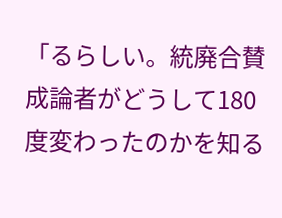「るらしい。統廃合賛成論者がどうして180度変わったのかを知る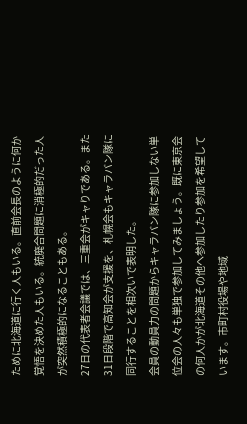ために北海道に行く人もいる。直前会長のように何か覚悟を決めた人もいる。統廃合問題に消極的だった人が突然積極的になることもある。
27日の代表者会議では、三重会がキャりである。また31日段階で高知会が支援を、札幌会もキャラバン隊に同行することを相次いで表明した。
会員の動員力の問題からキャラバン隊に参加しない単位会の人々も単独で参加してみましょう。既に東京会の何人かが北海道その他へ参加したり参加を希望しています。市町村役場や地域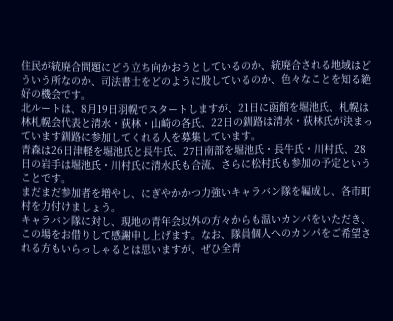住民が統廃合問題にどう立ち向かおうとしているのか、統廃合される地域はどういう所なのか、司法書士をどのように股しているのか、色々なことを知る絶好の機会です。
北ルートは、8月19日羽幌でスタートしますが、21日に函館を堀池氏、札幌は林札幌会代表と清水・荻林・山崎の各氏、22日の釧路は清水・荻林氏が決まっています釧路に参加してくれる人を募集しています。
青森は26日津軽を堀池氏と長牛氏、27日南部を堀池氏・長牛氏・川村氏、28日の岩手は堀池氏・川村氏に清水氏も合流、さらに松村氏も参加の予定ということです。
まだまだ参加者を増やし、にぎやかかつ力強いキャラバン隊を編成し、各市町村を力付けましょう。
キャラバン隊に対し、現地の青年会以外の方々からも温いカンパをいただき、この場をお借りして感謝申し上げます。なお、隊員個人へのカンパをご希望される方もいらっしゃるとは思いますが、ぜひ全青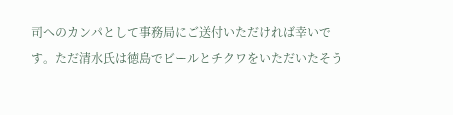司へのカンパとして事務局にご送付いただければ幸いです。ただ清水氏は徳島でビールとチクワをいただいたそう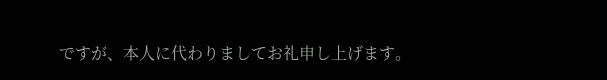ですが、本人に代わりましてお礼申し上げます。